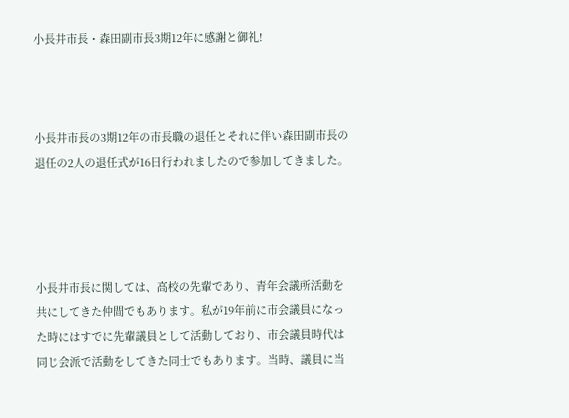小長井市長・森田副市長3期12年に感謝と御礼!



小長井市長の3期12年の市長職の退任とそれに伴い森田副市長の退任の2人の退任式が16日行われましたので参加してきました。




小長井市長に関しては、高校の先輩であり、青年会議所活動を共にしてきた仲間でもあります。私が19年前に市会議員になった時にはすでに先輩議員として活動しており、市会議員時代は同じ会派で活動をしてきた同士でもあります。当時、議員に当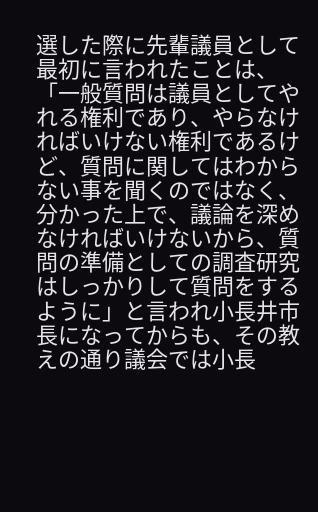選した際に先輩議員として最初に言われたことは、「一般質問は議員としてやれる権利であり、やらなければいけない権利であるけど、質問に関してはわからない事を聞くのではなく、分かった上で、議論を深めなければいけないから、質問の準備としての調査研究はしっかりして質問をするように」と言われ小長井市長になってからも、その教えの通り議会では小長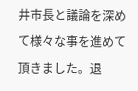井市長と議論を深めて様々な事を進めて頂きました。退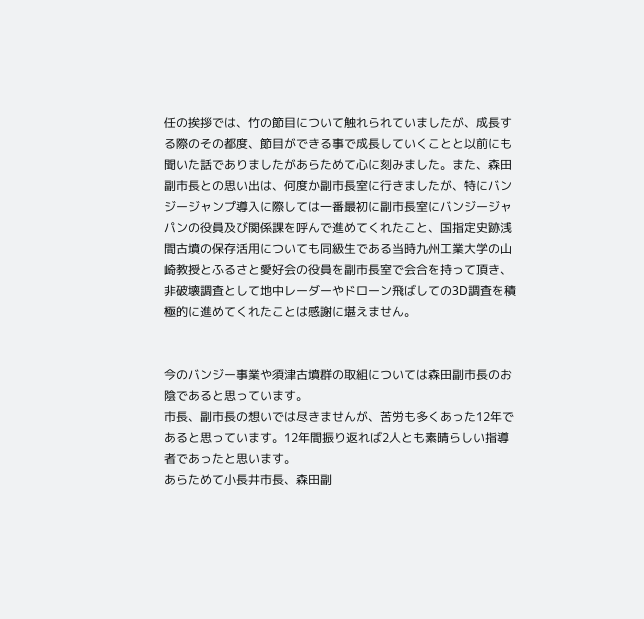任の挨拶では、竹の節目について触れられていましたが、成長する際のその都度、節目ができる事で成長していくことと以前にも聞いた話でありましたがあらためて心に刻みました。また、森田副市長との思い出は、何度か副市長室に行きましたが、特にバンジージャンプ導入に際しては一番最初に副市長室にバンジージャパンの役員及び関係課を呼んで進めてくれたこと、国指定史跡浅間古墳の保存活用についても同級生である当時九州工業大学の山崎教授とふるさと愛好会の役員を副市長室で会合を持って頂き、非破壊調査として地中レーダーやドローン飛ばしての3D調査を積極的に進めてくれたことは感謝に堪えません。


今のバンジー事業や須津古墳群の取組については森田副市長のお陰であると思っています。
市長、副市長の想いでは尽きませんが、苦労も多くあった12年であると思っています。12年間振り返れば2人とも素晴らしい指導者であったと思います。
あらためて小長井市長、森田副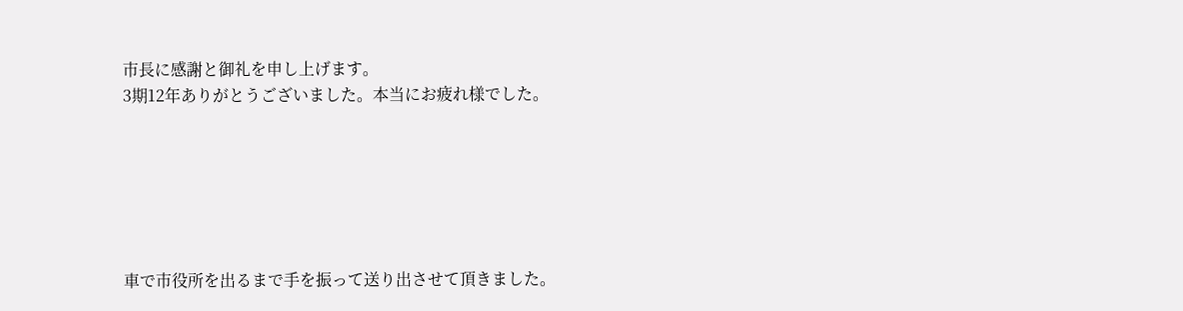市長に感謝と御礼を申し上げます。
3期12年ありがとうございました。本当にお疲れ様でした。






車で市役所を出るまで手を振って送り出させて頂きました。